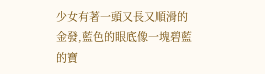少女有著一頭又長又順滑的金發,藍色的眼底像一塊碧藍的寶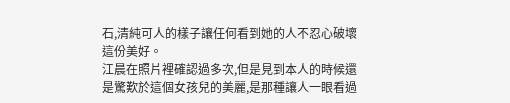石,清純可人的樣子讓任何看到她的人不忍心破壞這份美好。
江晨在照片裡確認過多次,但是見到本人的時候還是驚歎於這個女孩兒的美麗,是那種讓人一眼看過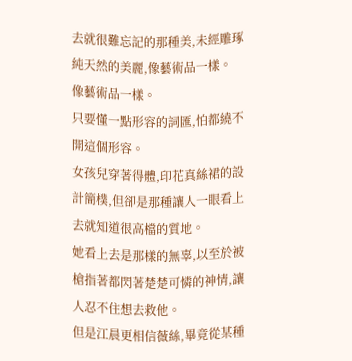去就很難忘記的那種美,未經雕琢純天然的美麗,像藝術品一樣。
像藝術品一樣。
只要懂一點形容的詞匯,怕都繞不開這個形容。
女孩兒穿著得體,印花真絲裙的設計簡樸,但卻是那種讓人一眼看上去就知道很高檔的質地。
她看上去是那樣的無辜,以至於被槍指著都閃著楚楚可憐的神情,讓人忍不住想去救他。
但是江晨更相信薇絲,畢竟從某種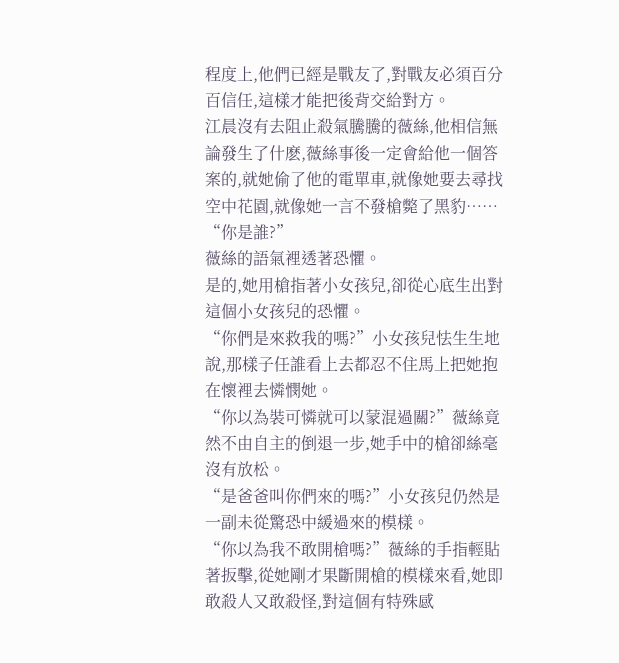程度上,他們已經是戰友了,對戰友必須百分百信任,這樣才能把後背交給對方。
江晨沒有去阻止殺氣騰騰的薇絲,他相信無論發生了什麽,薇絲事後一定會給他一個答案的,就她偷了他的電單車,就像她要去尋找空中花園,就像她一言不發槍斃了黑豹……
“你是誰?”
薇絲的語氣裡透著恐懼。
是的,她用槍指著小女孩兒,卻從心底生出對這個小女孩兒的恐懼。
“你們是來救我的嗎?”小女孩兒怯生生地說,那樣子任誰看上去都忍不住馬上把她抱在懷裡去憐憫她。
“你以為裝可憐就可以蒙混過關?”薇絲竟然不由自主的倒退一步,她手中的槍卻絲毫沒有放松。
“是爸爸叫你們來的嗎?”小女孩兒仍然是一副未從驚恐中緩過來的模樣。
“你以為我不敢開槍嗎?”薇絲的手指輕貼著扳擊,從她剛才果斷開槍的模樣來看,她即敢殺人又敢殺怪,對這個有特殊感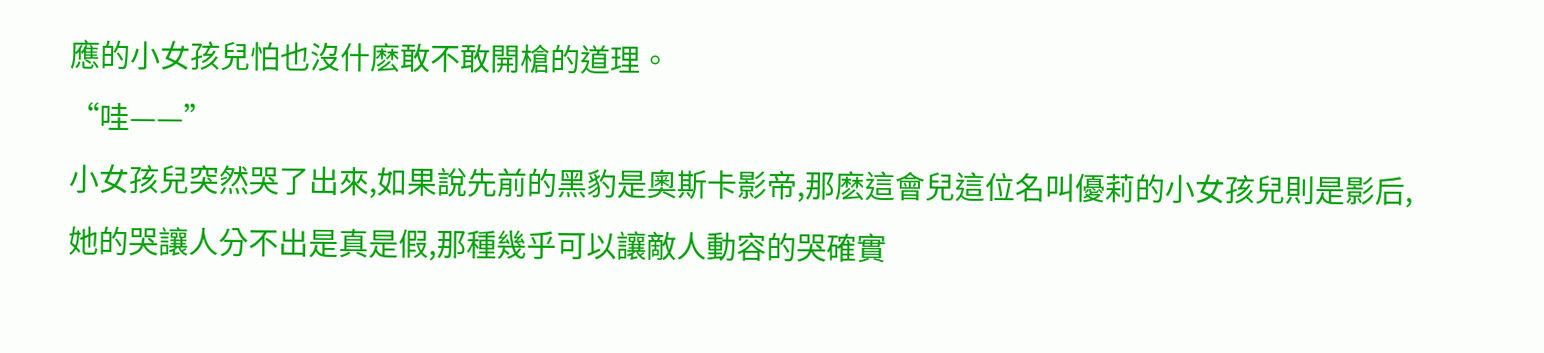應的小女孩兒怕也沒什麽敢不敢開槍的道理。
“哇——”
小女孩兒突然哭了出來,如果說先前的黑豹是奧斯卡影帝,那麽這會兒這位名叫優莉的小女孩兒則是影后,她的哭讓人分不出是真是假,那種幾乎可以讓敵人動容的哭確實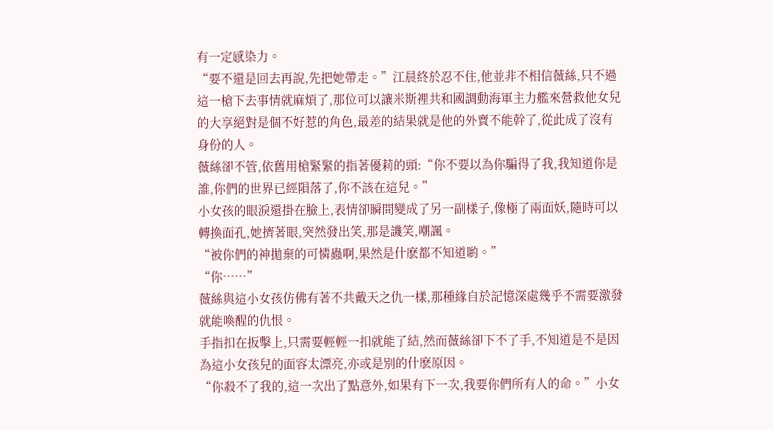有一定感染力。
“要不還是回去再說,先把她帶走。”江晨終於忍不住,他並非不相信薇絲,只不過這一槍下去事情就麻煩了,那位可以讓米斯裡共和國調動海軍主力艦來營救他女兒的大享絕對是個不好惹的角色,最差的結果就是他的外賣不能幹了,從此成了沒有身份的人。
薇絲卻不管,依舊用槍緊緊的指著優莉的頭:“你不要以為你騙得了我,我知道你是誰,你們的世界已經隕落了,你不該在這兒。”
小女孩的眼淚還掛在臉上,表情卻瞬間變成了另一副樣子,像極了兩面妖,隨時可以轉換面孔,她擠著眼,突然發出笑,那是譏笑,嘲諷。
“被你們的神拋棄的可憐蟲啊,果然是什麽都不知道喲。”
“你……”
薇絲與這小女孩仿佛有著不共戴天之仇一樣,那種緣自於記憶深處幾乎不需要激發就能喚醒的仇恨。
手指扣在扳擊上,只需要輕輕一扣就能了結,然而薇絲卻下不了手,不知道是不是因為這小女孩兒的面容太漂亮,亦或是別的什麽原因。
“你殺不了我的,這一次出了點意外,如果有下一次,我要你們所有人的命。”小女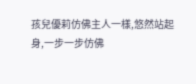孩兒優莉仿佛主人一樣,悠然站起身,一步一步仿佛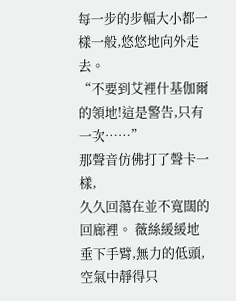每一步的步幅大小都一樣一般,悠悠地向外走去。
“不要到艾裡什基伽爾的領地!這是警告,只有一次……”
那聲音仿佛打了聲卡一樣,
久久回蕩在並不寬闊的回廊裡。 薇絲緩緩地垂下手臂,無力的低頭,空氣中靜得只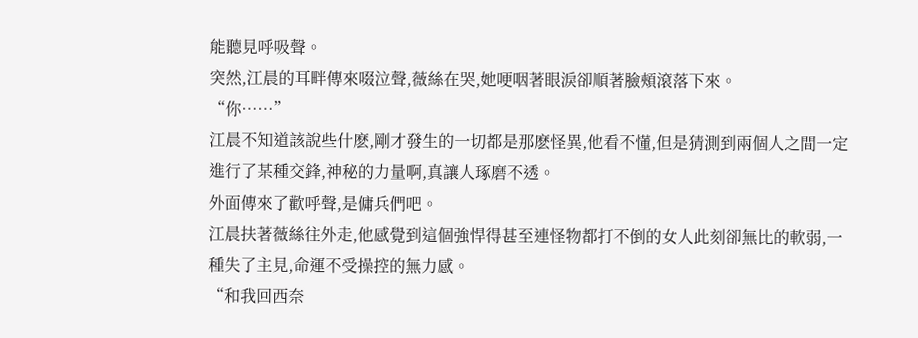能聽見呼吸聲。
突然,江晨的耳畔傳來啜泣聲,薇絲在哭,她哽咽著眼淚卻順著臉頰滾落下來。
“你……”
江晨不知道該說些什麽,剛才發生的一切都是那麽怪異,他看不懂,但是猜測到兩個人之間一定進行了某種交鋒,神秘的力量啊,真讓人琢磨不透。
外面傳來了歡呼聲,是傭兵們吧。
江晨扶著薇絲往外走,他感覺到這個強悍得甚至連怪物都打不倒的女人此刻卻無比的軟弱,一種失了主見,命運不受操控的無力感。
“和我回西奈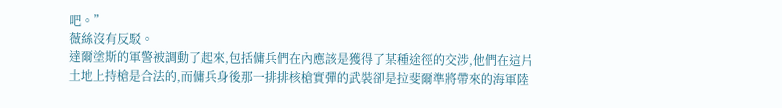吧。”
薇絲沒有反駁。
達爾塗斯的軍警被調動了起來,包括傭兵們在內應該是獲得了某種途徑的交涉,他們在這片土地上持槍是合法的,而傭兵身後那一排排核槍實彈的武裝卻是拉斐爾準將帶來的海軍陸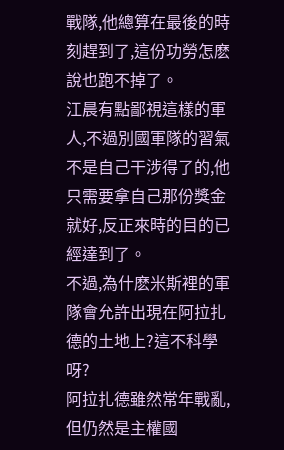戰隊,他總算在最後的時刻趕到了,這份功勞怎麽說也跑不掉了。
江晨有點鄙視這樣的軍人,不過別國軍隊的習氣不是自己干涉得了的,他只需要拿自己那份獎金就好,反正來時的目的已經達到了。
不過,為什麽米斯裡的軍隊會允許出現在阿拉扎德的土地上?這不科學呀?
阿拉扎德雖然常年戰亂,但仍然是主權國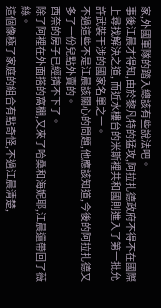家,外國軍隊的踏入總該有些說法吧。
事後江晨才得知,由於黎凡特的猛攻,阿拉扎德政府不得不在國際上尋找解決之道, 而近水樓台的米斯裡共和國則進入了第一批允許武裝干涉的國家名單之一。
不過這些不是江晨該關心的問題,他應該知道,今後的阿拉扎德又多了一份兒點外賣的。
西奈的房子已經擠不下了。
除了阿裡在外面搭的窩棚,又來了哈桑和海妮耶,江晨還帶回了薇絲。
這個像極了家庭的組合有點奇怪,不過江晨清楚,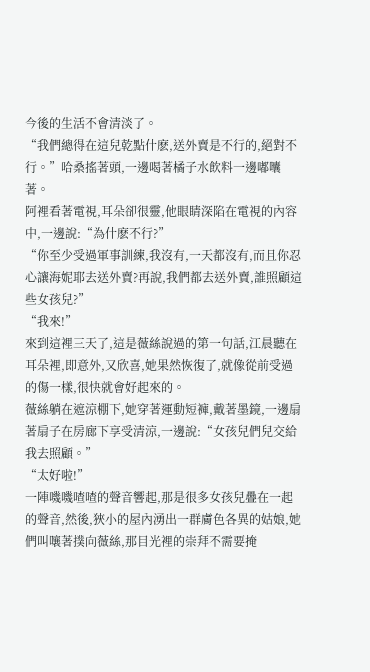今後的生活不會清淡了。
“我們總得在這兒乾點什麽,送外賣是不行的,絕對不行。”哈桑搖著頭,一邊喝著橘子水飲料一邊嘟囔著。
阿裡看著電視,耳朵卻很靈,他眼睛深陷在電視的內容中,一邊說:“為什麽不行?”
“你至少受過軍事訓練,我沒有,一天都沒有,而且你忍心讓海妮耶去送外賣?再說,我們都去送外賣,誰照顧這些女孩兒?”
“我來!”
來到這裡三天了,這是薇絲說過的第一句話,江晨聽在耳朵裡,即意外,又欣喜,她果然恢復了,就像從前受過的傷一樣,很快就會好起來的。
薇絲躺在遮涼棚下,她穿著運動短褲,戴著墨鏡,一邊扇著扇子在房廊下享受清涼,一邊說:“女孩兒們兒交給我去照顧。”
“太好啦!”
一陣嘰嘰喳喳的聲音響起,那是很多女孩兒疊在一起的聲音,然後,狹小的屋內湧出一群膚色各異的姑娘,她們叫嚷著撲向薇絲,那目光裡的崇拜不需要掩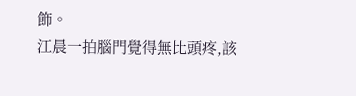飾。
江晨一拍腦門覺得無比頭疼,該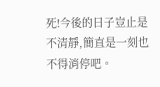死!今後的日子豈止是不清靜,簡直是一刻也不得消停吧。